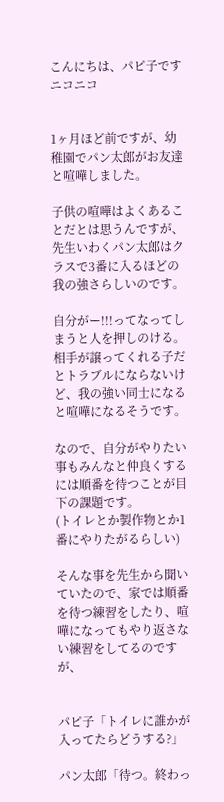こんにちは、パピ子ですニコニコ


1ヶ月ほど前ですが、幼稚園でパン太郎がお友達と喧嘩しました。

子供の喧嘩はよくあることだとは思うんですが、先生いわくパン太郎はクラスで3番に入るほどの我の強さらしいのです。

自分がー!!!ってなってしまうと人を押しのける。相手が譲ってくれる子だとトラブルにならないけど、我の強い同士になると喧嘩になるそうです。

なので、自分がやりたい事もみんなと仲良くするには順番を待つことが目下の課題です。
(トイレとか製作物とか1番にやりたがるらしい)

そんな事を先生から聞いていたので、家では順番を待つ練習をしたり、喧嘩になってもやり返さない練習をしてるのですが、


パピ子「トイレに誰かが入ってたらどうする?」

パン太郎「待つ。終わっ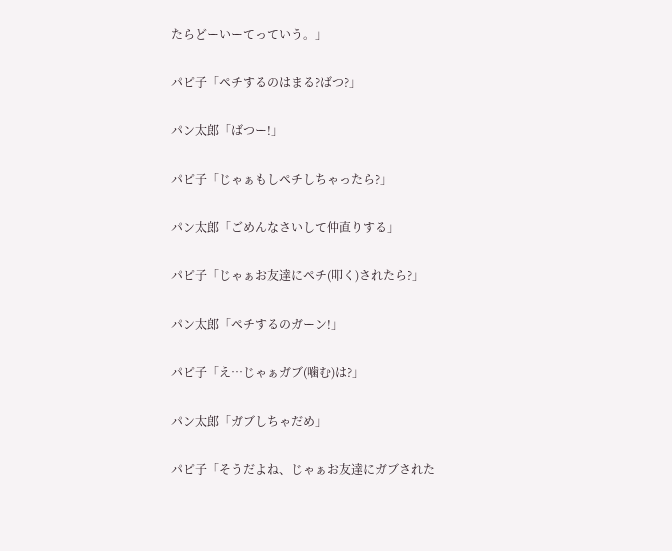たらどーいーてっていう。」

パピ子「ペチするのはまる?ばつ?」

パン太郎「ばつー!」

パピ子「じゃぁもしペチしちゃったら?」

パン太郎「ごめんなさいして仲直りする」

パピ子「じゃぁお友達にペチ(叩く)されたら?」

パン太郎「ペチするのガーン!」

パピ子「え…じゃぁガブ(噛む)は?」

パン太郎「ガブしちゃだめ」

パピ子「そうだよね、じゃぁお友達にガブされた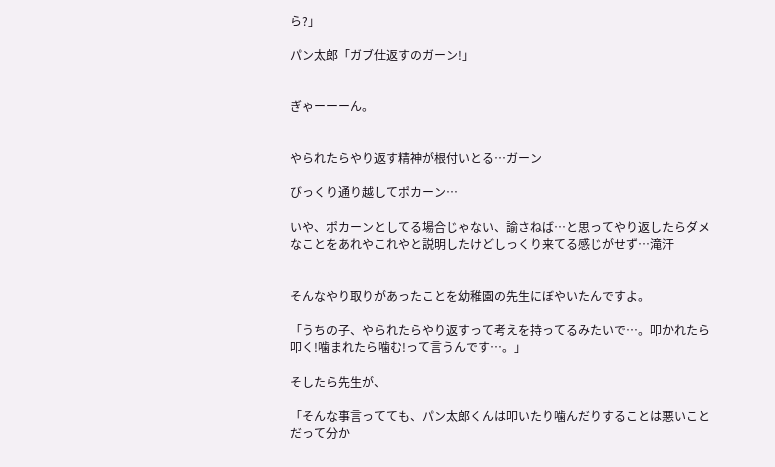ら?」

パン太郎「ガブ仕返すのガーン!」


ぎゃーーーん。


やられたらやり返す精神が根付いとる…ガーン

びっくり通り越してポカーン…

いや、ポカーンとしてる場合じゃない、諭さねば…と思ってやり返したらダメなことをあれやこれやと説明したけどしっくり来てる感じがせず…滝汗


そんなやり取りがあったことを幼稚園の先生にぼやいたんですよ。

「うちの子、やられたらやり返すって考えを持ってるみたいで…。叩かれたら叩く!噛まれたら噛む!って言うんです…。」

そしたら先生が、

「そんな事言ってても、パン太郎くんは叩いたり噛んだりすることは悪いことだって分か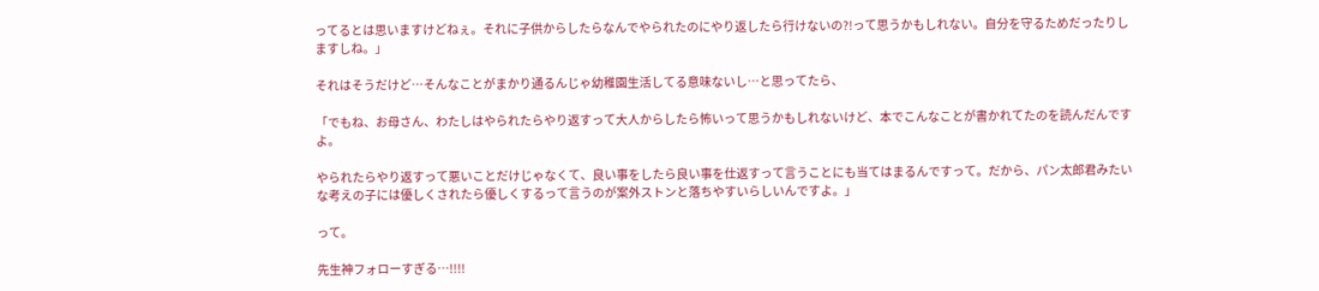ってるとは思いますけどねぇ。それに子供からしたらなんでやられたのにやり返したら行けないの?!って思うかもしれない。自分を守るためだったりしますしね。」

それはそうだけど…そんなことがまかり通るんじゃ幼稚園生活してる意味ないし…と思ってたら、

「でもね、お母さん、わたしはやられたらやり返すって大人からしたら怖いって思うかもしれないけど、本でこんなことが書かれてたのを読んだんですよ。

やられたらやり返すって悪いことだけじゃなくて、良い事をしたら良い事を仕返すって言うことにも当てはまるんですって。だから、パン太郎君みたいな考えの子には優しくされたら優しくするって言うのが案外ストンと落ちやすいらしいんですよ。」

って。

先生神フォローすぎる…!!!!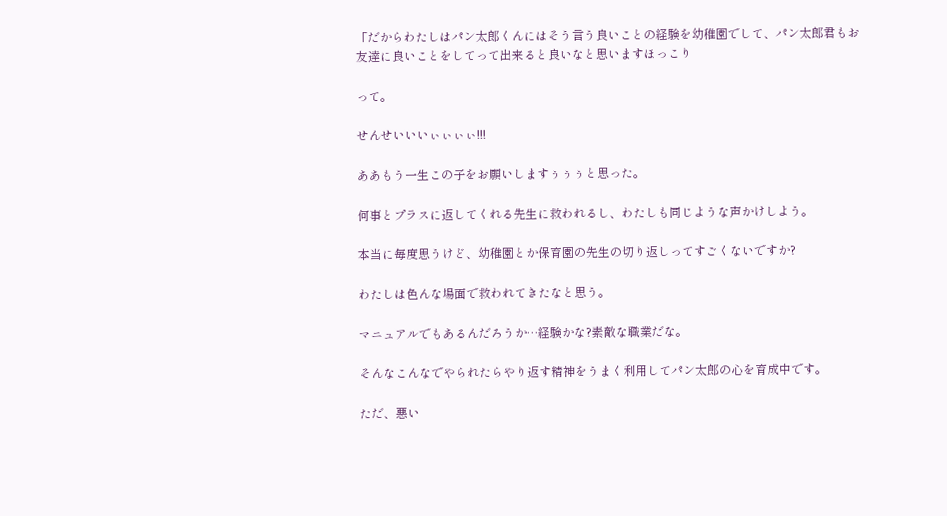「だからわたしはパン太郎くんにはそう言う良いことの経験を幼稚園でして、パン太郎君もお友達に良いことをしてって出来ると良いなと思いますほっこり

って。

せんせいいいぃぃぃぃ!!!

ああもう一生この子をお願いしますぅぅぅと思った。

何事とプラスに返してくれる先生に救われるし、わたしも同じような声かけしよう。

本当に毎度思うけど、幼稚園とか保育園の先生の切り返しってすごくないですか?

わたしは色んな場面で救われてきたなと思う。

マニュアルでもあるんだろうか…経験かな?素敵な職業だな。

そんなこんなでやられたらやり返す精神をうまく利用してパン太郎の心を育成中です。

ただ、悪い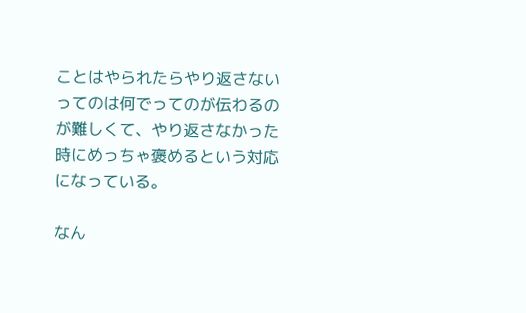ことはやられたらやり返さないってのは何でってのが伝わるのが難しくて、やり返さなかった時にめっちゃ褒めるという対応になっている。

なん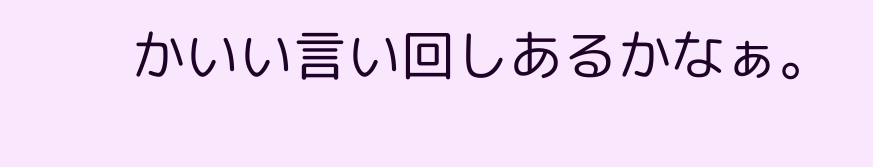かいい言い回しあるかなぁ。